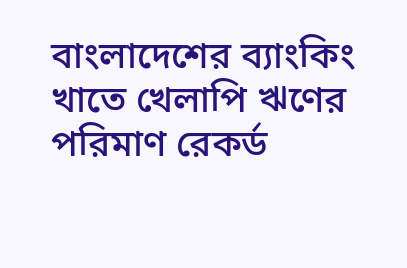বাংলাদেশের ব্যাংকিং খাতে খেলাপি ঋণের পরিমাণ রেকর্ড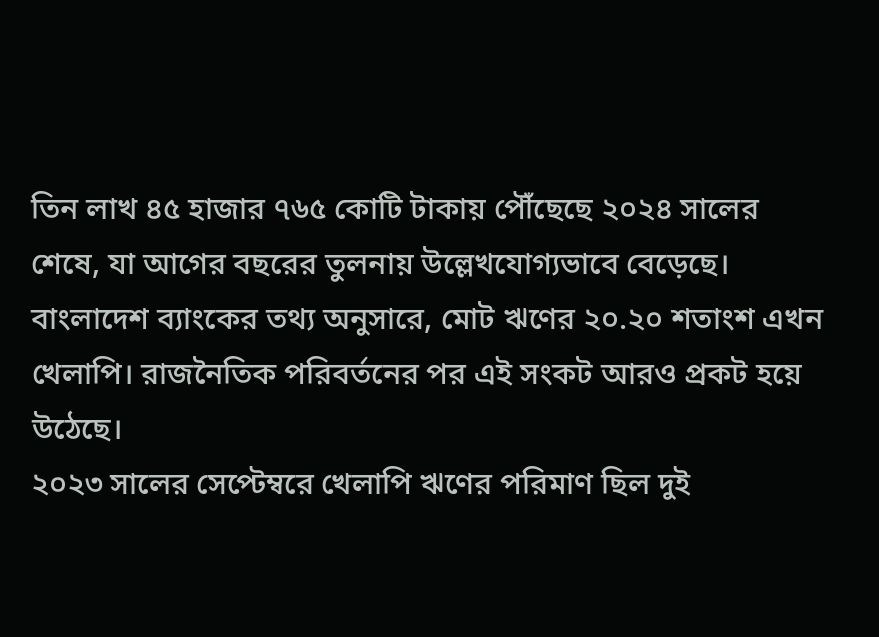তিন লাখ ৪৫ হাজার ৭৬৫ কোটি টাকায় পৌঁছেছে ২০২৪ সালের শেষে, যা আগের বছরের তুলনায় উল্লেখযোগ্যভাবে বেড়েছে।
বাংলাদেশ ব্যাংকের তথ্য অনুসারে, মোট ঋণের ২০.২০ শতাংশ এখন খেলাপি। রাজনৈতিক পরিবর্তনের পর এই সংকট আরও প্রকট হয়ে উঠেছে।
২০২৩ সালের সেপ্টেম্বরে খেলাপি ঋণের পরিমাণ ছিল দুই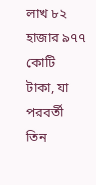লাখ ৮২ হাজার ৯৭৭ কোটি টাকা, যা পরবর্তী তিন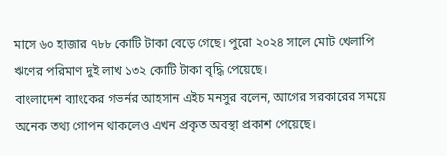মাসে ৬০ হাজার ৭৮৮ কোটি টাকা বেড়ে গেছে। পুরো ২০২৪ সালে মোট খেলাপি ঋণের পরিমাণ দুই লাখ ১৩২ কোটি টাকা বৃদ্ধি পেয়েছে।
বাংলাদেশ ব্যাংকের গভর্নর আহসান এইচ মনসুর বলেন, আগের সরকারের সময়ে অনেক তথ্য গোপন থাকলেও এখন প্রকৃত অবস্থা প্রকাশ পেয়েছে।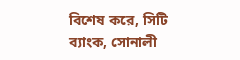বিশেষ করে, সিটি ব্যাংক, সোনালী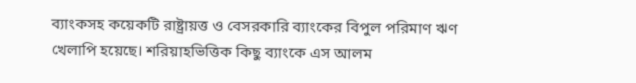ব্যাংকসহ কয়েকটি রাষ্ট্রায়ত্ত ও বেসরকারি ব্যাংকের বিপুল পরিমাণ ঋণ খেলাপি হয়েছে। শরিয়াহভিত্তিক কিছু ব্যাংকে এস আলম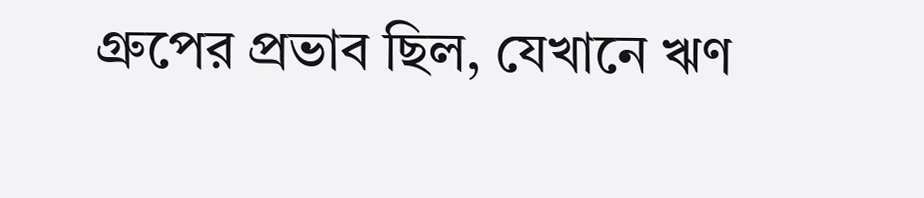গ্রুপের প্রভাব ছিল, যেখানে ঋণ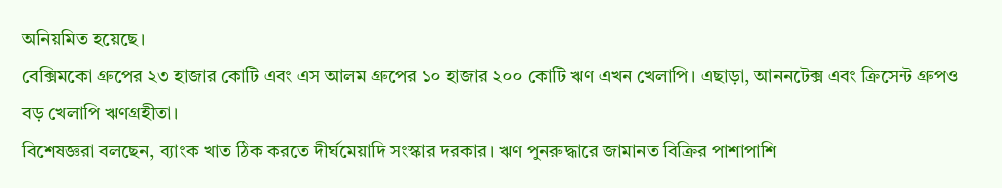অনিয়মিত হয়েছে।
বেক্সিমকো গ্রুপের ২৩ হাজার কোটি এবং এস আলম গ্রুপের ১০ হাজার ২০০ কোটি ঋণ এখন খেলাপি। এছাড়া, আননটেক্স এবং ক্রিসেন্ট গ্রুপও বড় খেলাপি ঋণগ্রহীতা।
বিশেষজ্ঞরা বলছেন, ব্যাংক খাত ঠিক করতে দীর্ঘমেয়াদি সংস্কার দরকার। ঋণ পুনরুদ্ধারে জামানত বিক্রির পাশাপাশি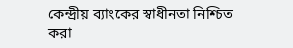কেন্দ্রীয় ব্যাংকের স্বাধীনতা নিশ্চিত করা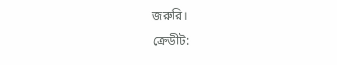জরুরি।
ক্রেডীট: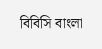বিবিসি বাংলা